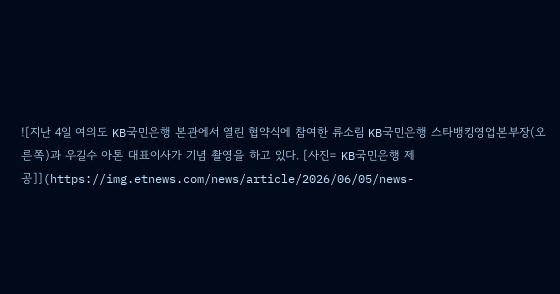![지난 4일 여의도 KB국민은행 본관에서 열린 협약식에 참여한 류소림 KB국민은행 스타뱅킹영업본부장(오른쪽)과 우길수 아톤 대표이사가 기념 촬영을 하고 있다. [사진= KB국민은행 제공]](https://img.etnews.com/news/article/2026/06/05/news-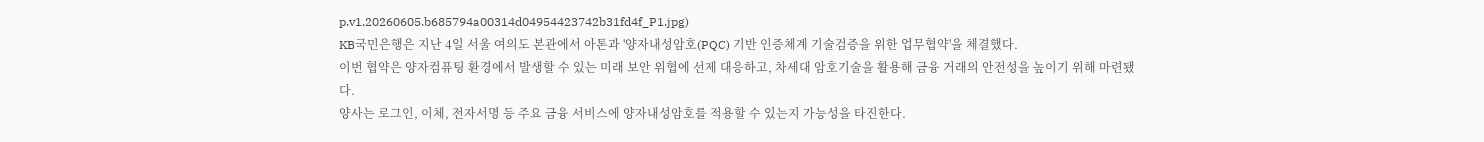p.v1.20260605.b685794a00314d04954423742b31fd4f_P1.jpg)
KB국민은행은 지난 4일 서울 여의도 본관에서 아톤과 '양자내성암호(PQC) 기반 인증체계 기술검증을 위한 업무협약'을 체결했다.
이번 협약은 양자컴퓨팅 환경에서 발생할 수 있는 미래 보안 위협에 선제 대응하고, 차세대 암호기술을 활용해 금융 거래의 안전성을 높이기 위해 마련됐다.
양사는 로그인, 이체, 전자서명 등 주요 금융 서비스에 양자내성암호를 적용할 수 있는지 가능성을 타진한다.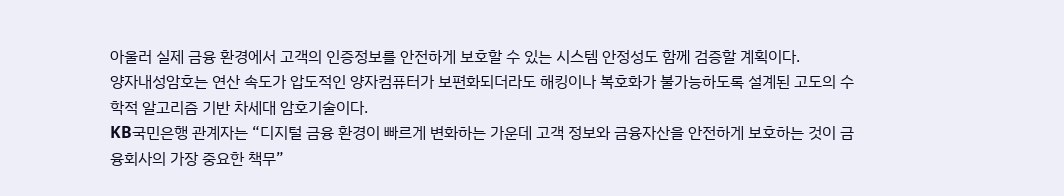아울러 실제 금융 환경에서 고객의 인증정보를 안전하게 보호할 수 있는 시스템 안정성도 함께 검증할 계획이다.
양자내성암호는 연산 속도가 압도적인 양자컴퓨터가 보편화되더라도 해킹이나 복호화가 불가능하도록 설계된 고도의 수학적 알고리즘 기반 차세대 암호기술이다.
KB국민은행 관계자는 “디지털 금융 환경이 빠르게 변화하는 가운데 고객 정보와 금융자산을 안전하게 보호하는 것이 금융회사의 가장 중요한 책무”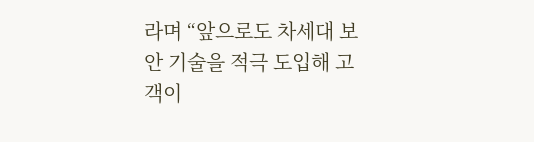라며 “앞으로도 차세대 보안 기술을 적극 도입해 고객이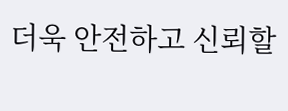더욱 안전하고 신뢰할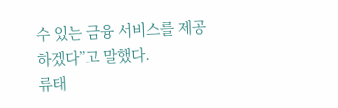수 있는 금융 서비스를 제공하겠다”고 말했다.
류태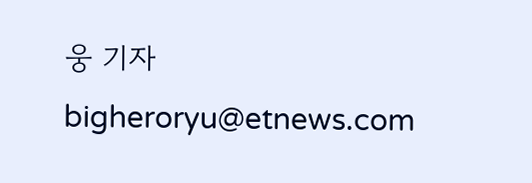웅 기자 bigheroryu@etnews.com